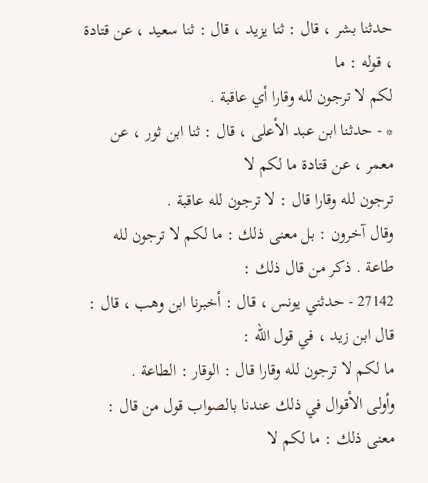حدثنا بشر ، قال : ثنا يزيد ، قال : ثنا سعيد ، عن قتادة ، قوله : ما
لكم لا ترجون لله وقارا أي عاقبة .
* - حدثنا ابن عبد الأعلى ، قال : ثنا ابن ثور ، عن معمر ، عن قتادة ما لكم لا
ترجون لله وقارا قال : لا ترجون لله عاقبة .
وقال آخرون : بل معنى ذلك : ما لكم لا ترجون لله طاعة . ذكر من قال ذلك :
27142 - حدثني يونس ، قال : أخبرنا ابن وهب ، قال : قال ابن زيد ، في قول الله :
ما لكم لا ترجون لله وقارا قال : الوقار : الطاعة .
وأولى الأقوال في ذلك عندنا بالصواب قول من قال : معنى ذلك : ما لكم لا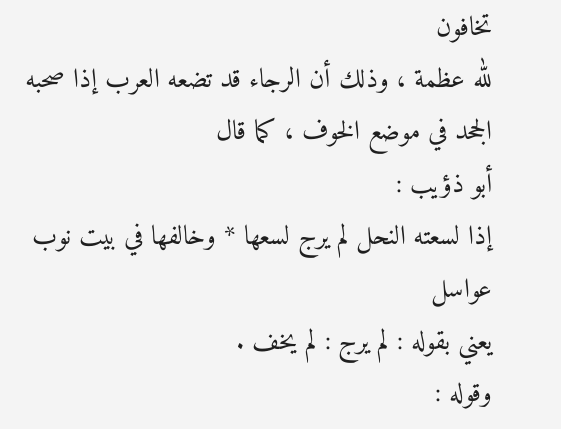تخافون
لله عظمة ، وذلك أن الرجاء قد تضعه العرب إذا صحبه الجحد في موضع الخوف ، كما قال
أبو ذؤيب :
إذا لسعته النحل لم يرج لسعها * وخالفها في بيت نوب عواسل
يعني بقوله : لم يرج : لم يخف .
وقوله :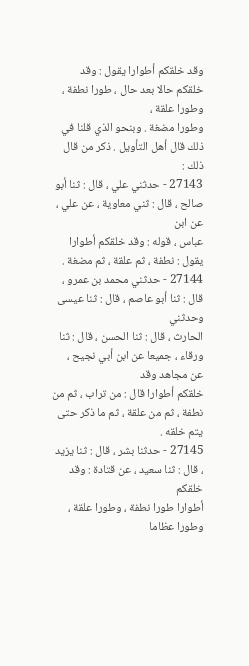وقد خلقكم أطوارا يقول : وقد خلقكم حالا بعد حال ، طورا نطفة ، وطورا علقة ،
وطورا مضغة . وبنحو الذي قلنا في ذلك قال أهل التأويل . ذكر من قال ذلك :
27143 - حدثني علي ، قال : ثنا أبو صالح ، قال : ثني معاوية ، عن علي ، عن ابن
عباس ، قوله : وقد خلقكم أطوارا يقول : نطفة ، ثم علقة ، ثم مضغة .
27144 - حدثني محمد بن عمرو ، قال : ثنا أبو عاصم ، قال : ثنا عيسى وحدثني
الحارث ، قال : ثنا الحسن ، قال : ثنا ورقاء ، جميعا عن ابن أبي نجيح ، عن مجاهد وقد
خلقكم أطوارا قال : من تراب ، ثم من نطفة ، ثم من علقة ، ثم ما ذكر حتى يتم خلقه .
27145 - حدثنا بشر ، قال : ثنا يزيد ، قال : ثنا سعيد ، عن قتادة : وقد خلقكم
أطوارا طورا نطفة ، وطورا علقة ، وطورا عظاما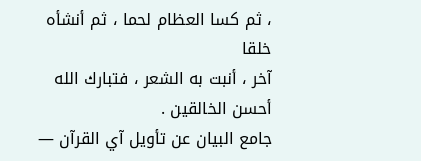، ثم كسا العظام لحما ، ثم أنشأه خلقا
آخر ، أنبت به الشعر ، فتبارك الله أحسن الخالقين .
جامع البيان عن تأويل آي القرآن —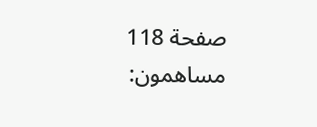صفحة 118
مساهمون: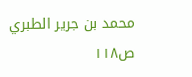محمد بن جرير الطبري
ص١١٨